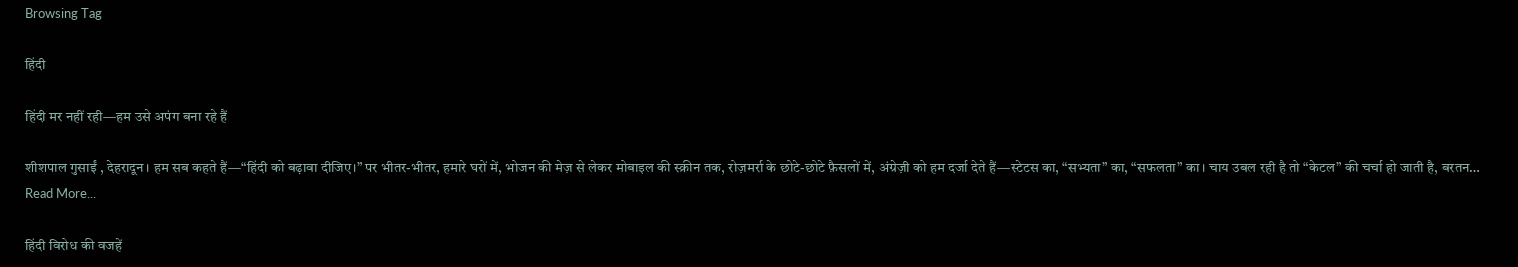Browsing Tag

हिंदी

हिंदी मर नहीं रही—हम उसे अपंग बना रहे हैं

शीशपाल गुसाईं , देहरादून। हम सब कहते हैं—“हिंदी को बढ़ावा दीजिए।” पर भीतर-भीतर, हमारे घरों में, भोजन की मेज़ से लेकर मोबाइल की स्क्रीन तक, रोज़मर्रा के छोटे-छोटे फ़ैसलों में, अंग्रेज़ी को हम दर्जा देते हैं—स्टेटस का, “सभ्यता” का, “सफलता” का। चाय उबल रही है तो “केटल” की चर्चा हो जाती है, बरतन…
Read More...

हिंदी विरोध की वजहें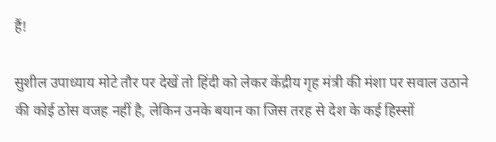हैं!

सुशील उपाध्याय मोटे तौर पर देखें तो हिंदी को लेकर केंद्रीय गृह मंत्री की मंशा पर सवाल उठाने की कोई ठोस वजह नहीं है, लेकिन उनके बयान का जिस तरह से देश के कई हिस्सों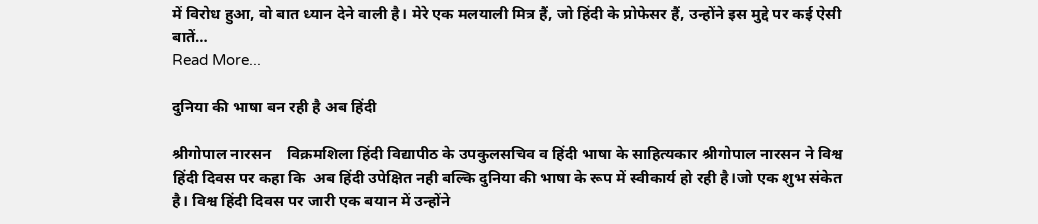में विरोध हुआ, वो बात ध्यान देने वाली है। मेरे एक मलयाली मित्र हैं, जो हिंदी के प्रोफेसर हैं, उन्होंने इस मुद्दे पर कई ऐसी बातें…
Read More...

दुनिया की भाषा बन रही है अब हिंदी

श्रीगोपाल नारसन    विक्रमशिला हिंदी विद्यापीठ के उपकुलसचिव व हिंदी भाषा के साहित्यकार श्रीगोपाल नारसन ने विश्व हिंदी दिवस पर कहा कि  अब हिंदी उपेक्षित नही बल्कि दुनिया की भाषा के रूप में स्वीकार्य हो रही है।जो एक शुभ संकेत है। विश्व हिंदी दिवस पर जारी एक बयान में उन्होंने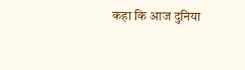कहा कि आज दुनिया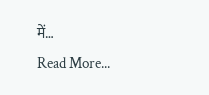में…
Read More...